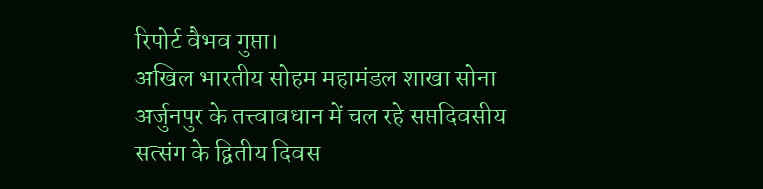रिपोर्ट वैभव गुप्ता।
अखिल भारतीय सोहम महामंडल शाखा सोना अर्जुनपुर के तत्त्वावधान में चल रहे सप्तदिवसीय सत्संग के द्वितीय दिवस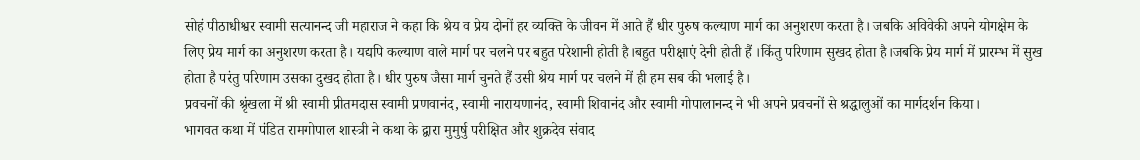सोहं पीठाधीश्वर स्वामी सत्यानन्द जी महाराज ने कहा कि श्रेय व प्रेय दोनों हर व्यक्ति के जीवन में आते हैं धीर पुरुष कल्याण मार्ग का अनुशरण करता है। जबकि अविवेकी अपने योगक्षेम के लिए प्रेय मार्ग का अनुशरण करता है। यद्यपि कल्याण वाले मार्ग पर चलने पर बहुत परेशानी होती है।बहुत परीक्षाएं देनी होती हैं ।किंतु परिणाम सुखद होता है।जबकि प्रेय मार्ग में प्रारम्भ में सुख होता है परंतु परिणाम उसका दुखद होता है। धीर पुरुष जैसा मार्ग चुनते हैं उसी श्रेय मार्ग पर चलने में ही हम सब की भलाई है।
प्रवचनों की श्रृंखला में श्री स्वामी प्रीतमदास स्वामी प्रणवानंद, स्वामी नारायणानंद, स्वामी शिवानंद और स्वामी गोपालानन्द ने भी अपने प्रवचनों से श्रद्धालुओं का मार्गदर्शन किया।
भागवत कथा में पंडित रामगोपाल शास्त्री ने कथा के द्वारा मुमुर्षु परीक्षित और शुक्रदेव संवाद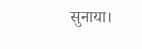सुनाया।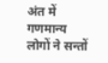अंत में गणमान्य लोगों ने सन्तों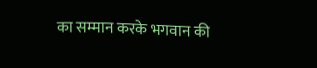का सम्मान करके भगवान की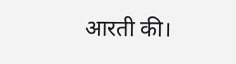आरती की।